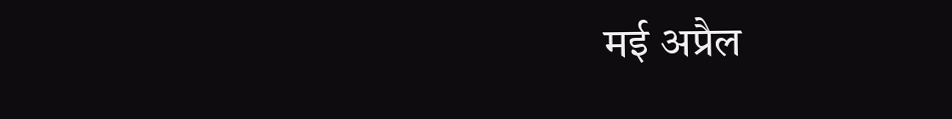मई अप्रैल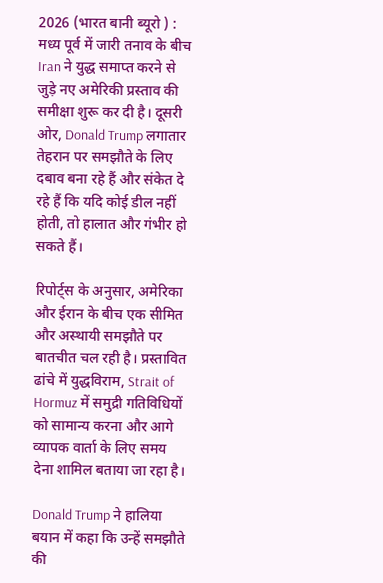2026 (भारत बानी ब्यूरो ) : मध्य पूर्व में जारी तनाव के बीच Iran ने युद्ध समाप्त करने से जुड़े नए अमेरिकी प्रस्ताव की समीक्षा शुरू कर दी है। दूसरी ओर, Donald Trump लगातार तेहरान पर समझौते के लिए दबाव बना रहे हैं और संकेत दे रहे हैं कि यदि कोई डील नहीं होती, तो हालात और गंभीर हो सकते हैं।

रिपोर्ट्स के अनुसार, अमेरिका और ईरान के बीच एक सीमित और अस्थायी समझौते पर बातचीत चल रही है। प्रस्तावित ढांचे में युद्धविराम, Strait of Hormuz में समुद्री गतिविधियों को सामान्य करना और आगे व्यापक वार्ता के लिए समय देना शामिल बताया जा रहा है।

Donald Trump ने हालिया बयान में कहा कि उन्हें समझौते की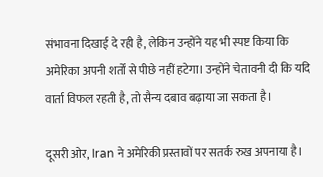संभावना दिखाई दे रही है, लेकिन उन्होंने यह भी स्पष्ट किया कि अमेरिका अपनी शर्तों से पीछे नहीं हटेगा। उन्होंने चेतावनी दी कि यदि वार्ता विफल रहती है, तो सैन्य दबाव बढ़ाया जा सकता है।

दूसरी ओर, Iran ने अमेरिकी प्रस्तावों पर सतर्क रुख अपनाया है।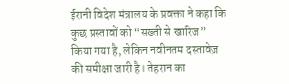ईरानी विदेश मंत्रालय के प्रवक्ता ने कहा कि कुछ प्रस्तावों को “सख्ती से खारिज” किया गया है, लेकिन नवीनतम दस्तावेज़ की समीक्षा जारी है। तेहरान का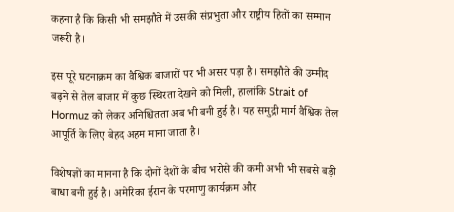कहना है कि किसी भी समझौते में उसकी संप्रभुता और राष्ट्रीय हितों का सम्मान जरूरी है।

इस पूरे घटनाक्रम का वैश्विक बाजारों पर भी असर पड़ा है। समझौते की उम्मीद बढ़ने से तेल बाजार में कुछ स्थिरता देखने को मिली, हालांकि Strait of Hormuz को लेकर अनिश्चितता अब भी बनी हुई है। यह समुद्री मार्ग वैश्विक तेल आपूर्ति के लिए बेहद अहम माना जाता है।

विशेषज्ञों का मानना है कि दोनों देशों के बीच भरोसे की कमी अभी भी सबसे बड़ी बाधा बनी हुई है। अमेरिका ईरान के परमाणु कार्यक्रम और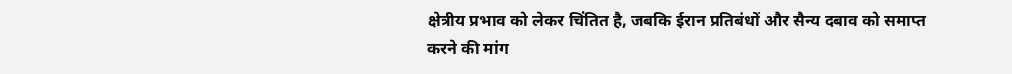क्षेत्रीय प्रभाव को लेकर चिंतित है, जबकि ईरान प्रतिबंधों और सैन्य दबाव को समाप्त करने की मांग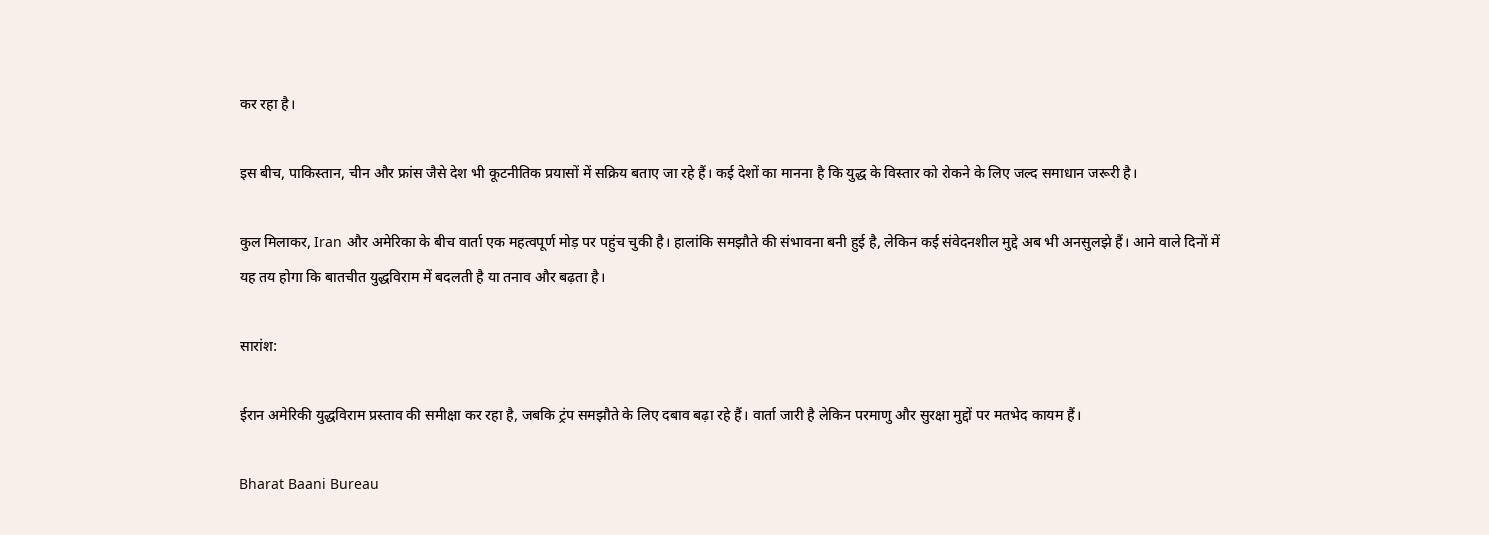कर रहा है।

इस बीच, पाकिस्तान, चीन और फ्रांस जैसे देश भी कूटनीतिक प्रयासों में सक्रिय बताए जा रहे हैं। कई देशों का मानना है कि युद्ध के विस्तार को रोकने के लिए जल्द समाधान जरूरी है।

कुल मिलाकर, Iran और अमेरिका के बीच वार्ता एक महत्वपूर्ण मोड़ पर पहुंच चुकी है। हालांकि समझौते की संभावना बनी हुई है, लेकिन कई संवेदनशील मुद्दे अब भी अनसुलझे हैं। आने वाले दिनों में यह तय होगा कि बातचीत युद्धविराम में बदलती है या तनाव और बढ़ता है।

सारांश:

ईरान अमेरिकी युद्धविराम प्रस्ताव की समीक्षा कर रहा है, जबकि ट्रंप समझौते के लिए दबाव बढ़ा रहे हैं। वार्ता जारी है लेकिन परमाणु और सुरक्षा मुद्दों पर मतभेद कायम हैं।

Bharat Baani Bureau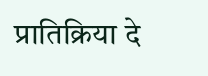प्रातिक्रिया दे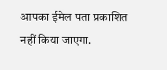आपका ईमेल पता प्रकाशित नहीं किया जाएगा.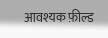आवश्यक फ़ील्ड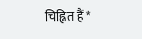चिह्नित हैं *